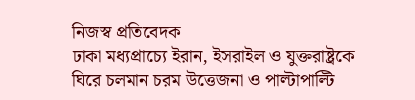নিজস্ব প্রতিবেদক
ঢাকা মধ্যপ্রাচ্যে ইরান, ইসরাইল ও যুক্তরাষ্ট্রকে ঘিরে চলমান চরম উত্তেজনা ও পাল্টাপাল্টি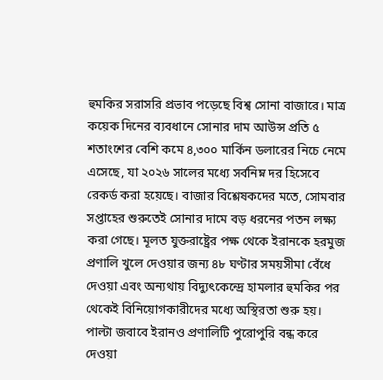হুমকির সরাসরি প্রভাব পড়েছে বিশ্ব সোনা বাজারে। মাত্র কয়েক দিনের ব্যবধানে সোনার দাম আউন্স প্রতি ৫ শতাংশের বেশি কমে ৪,৩০০ মার্কিন ডলারের নিচে নেমে এসেছে, যা ২০২৬ সালের মধ্যে সর্বনিম্ন দর হিসেবে রেকর্ড করা হয়েছে। বাজার বিশ্লেষকদের মতে, সোমবার সপ্তাহের শুরুতেই সোনার দামে বড় ধরনের পতন লক্ষ্য করা গেছে। মূলত যুক্তরাষ্ট্রের পক্ষ থেকে ইরানকে হরমুজ প্রণালি খুলে দেওয়ার জন্য ৪৮ ঘণ্টার সময়সীমা বেঁধে দেওয়া এবং অন্যথায় বিদ্যুৎকেন্দ্রে হামলার হুমকির পর থেকেই বিনিয়োগকারীদের মধ্যে অস্থিরতা শুরু হয়। পাল্টা জবাবে ইরানও প্রণালিটি পুরোপুরি বন্ধ করে দেওয়া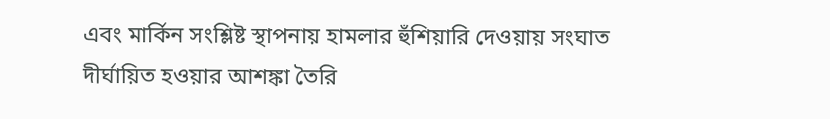এবং মার্কিন সংশ্লিষ্ট স্থাপনায় হামলার হুঁশিয়ারি দেওয়ায় সংঘাত দীর্ঘায়িত হওয়ার আশঙ্কা তৈরি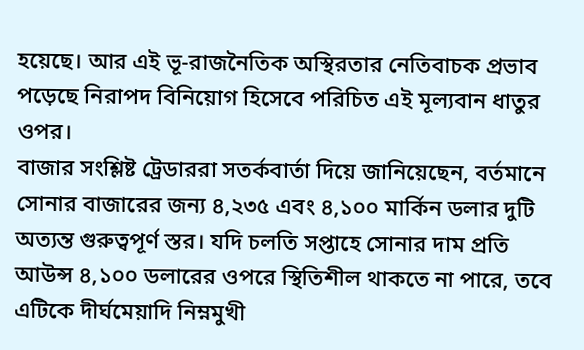হয়েছে। আর এই ভূ-রাজনৈতিক অস্থিরতার নেতিবাচক প্রভাব পড়েছে নিরাপদ বিনিয়োগ হিসেবে পরিচিত এই মূল্যবান ধাতুর ওপর।
বাজার সংশ্লিষ্ট ট্রেডাররা সতর্কবার্তা দিয়ে জানিয়েছেন, বর্তমানে সোনার বাজারের জন্য ৪,২৩৫ এবং ৪,১০০ মার্কিন ডলার দুটি অত্যন্ত গুরুত্বপূর্ণ স্তর। যদি চলতি সপ্তাহে সোনার দাম প্রতি আউন্স ৪,১০০ ডলারের ওপরে স্থিতিশীল থাকতে না পারে, তবে এটিকে দীর্ঘমেয়াদি নিম্নমুখী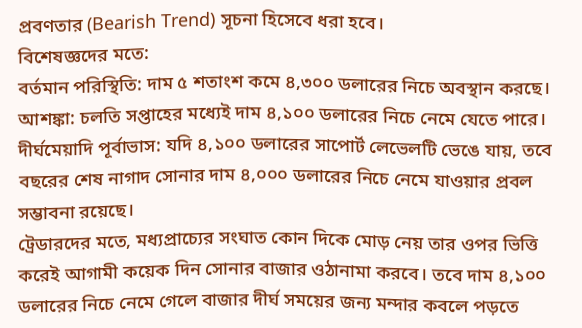প্রবণতার (Bearish Trend) সূচনা হিসেবে ধরা হবে।
বিশেষজ্ঞদের মতে:
বর্তমান পরিস্থিতি: দাম ৫ শতাংশ কমে ৪,৩০০ ডলারের নিচে অবস্থান করছে।
আশঙ্কা: চলতি সপ্তাহের মধ্যেই দাম ৪,১০০ ডলারের নিচে নেমে যেতে পারে।
দীর্ঘমেয়াদি পূর্বাভাস: যদি ৪,১০০ ডলারের সাপোর্ট লেভেলটি ভেঙে যায়, তবে বছরের শেষ নাগাদ সোনার দাম ৪,০০০ ডলারের নিচে নেমে যাওয়ার প্রবল সম্ভাবনা রয়েছে।
ট্রেডারদের মতে, মধ্যপ্রাচ্যের সংঘাত কোন দিকে মোড় নেয় তার ওপর ভিত্তি করেই আগামী কয়েক দিন সোনার বাজার ওঠানামা করবে। তবে দাম ৪,১০০ ডলারের নিচে নেমে গেলে বাজার দীর্ঘ সময়ের জন্য মন্দার কবলে পড়তে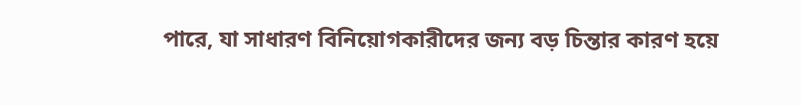পারে, যা সাধারণ বিনিয়োগকারীদের জন্য বড় চিন্তার কারণ হয়ে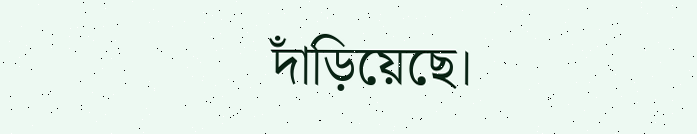দাঁড়িয়েছে।